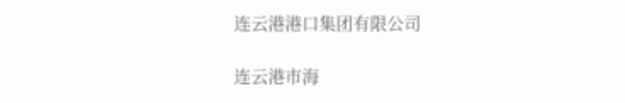连云港港口集团有限公司

连云港市海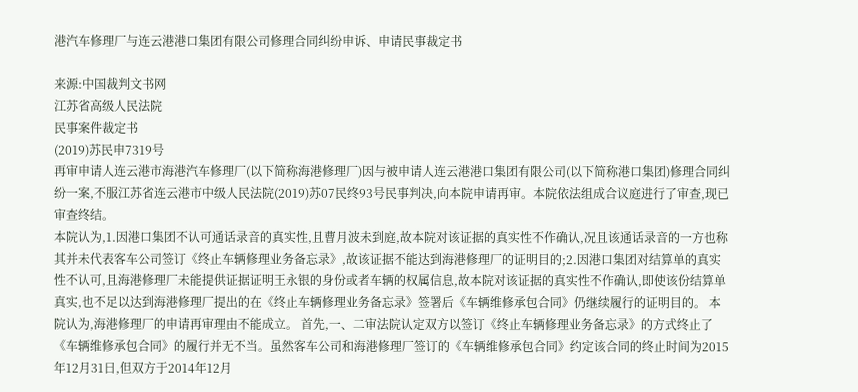港汽车修理厂与连云港港口集团有限公司修理合同纠纷申诉、申请民事裁定书

来源:中国裁判文书网
江苏省高级人民法院
民事案件裁定书
(2019)苏民申7319号
再审申请人连云港市海港汽车修理厂(以下简称海港修理厂)因与被申请人连云港港口集团有限公司(以下简称港口集团)修理合同纠纷一案,不服江苏省连云港市中级人民法院(2019)苏07民终93号民事判决,向本院申请再审。本院依法组成合议庭进行了审查,现已审查终结。
本院认为,1.因港口集团不认可通话录音的真实性,且曹月波未到庭,故本院对该证据的真实性不作确认,况且该通话录音的一方也称其并未代表客车公司签订《终止车辆修理业务备忘录》,故该证据不能达到海港修理厂的证明目的;2.因港口集团对结算单的真实性不认可,且海港修理厂未能提供证据证明王永银的身份或者车辆的权属信息,故本院对该证据的真实性不作确认,即使该份结算单真实,也不足以达到海港修理厂提出的在《终止车辆修理业务备忘录》签署后《车辆维修承包合同》仍继续履行的证明目的。 本院认为,海港修理厂的申请再审理由不能成立。 首先,一、二审法院认定双方以签订《终止车辆修理业务备忘录》的方式终止了《车辆维修承包合同》的履行并无不当。虽然客车公司和海港修理厂签订的《车辆维修承包合同》约定该合同的终止时间为2015年12月31日,但双方于2014年12月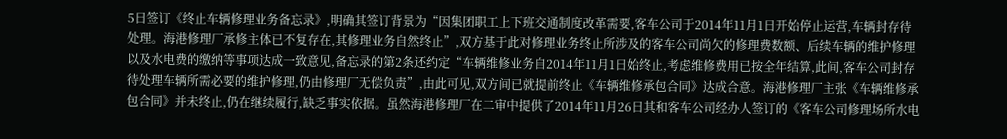5日签订《终止车辆修理业务备忘录》,明确其签订背景为“因集团职工上下班交通制度改革需要,客车公司于2014年11月1日开始停止运营,车辆封存待处理。海港修理厂承修主体已不复存在,其修理业务自然终止”,双方基于此对修理业务终止所涉及的客车公司尚欠的修理费数额、后续车辆的维护修理以及水电费的缴纳等事项达成一致意见,备忘录的第2条还约定“车辆维修业务自2014年11月1日始终止,考虑维修费用已按全年结算,此间,客车公司封存待处理车辆所需必要的维护修理,仍由修理厂无偿负责”,由此可见,双方间已就提前终止《车辆维修承包合同》达成合意。海港修理厂主张《车辆维修承包合同》并未终止,仍在继续履行,缺乏事实依据。虽然海港修理厂在二审中提供了2014年11月26日其和客车公司经办人签订的《客车公司修理场所水电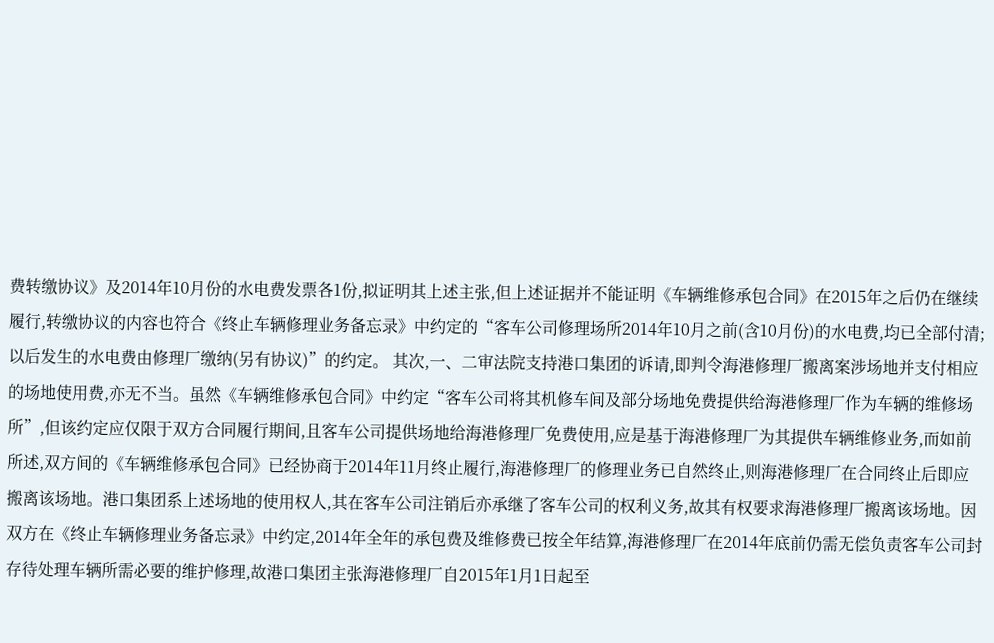费转缴协议》及2014年10月份的水电费发票各1份,拟证明其上述主张,但上述证据并不能证明《车辆维修承包合同》在2015年之后仍在继续履行,转缴协议的内容也符合《终止车辆修理业务备忘录》中约定的“客车公司修理场所2014年10月之前(含10月份)的水电费,均已全部付清;以后发生的水电费由修理厂缴纳(另有协议)”的约定。 其次,一、二审法院支持港口集团的诉请,即判令海港修理厂搬离案涉场地并支付相应的场地使用费,亦无不当。虽然《车辆维修承包合同》中约定“客车公司将其机修车间及部分场地免费提供给海港修理厂作为车辆的维修场所”,但该约定应仅限于双方合同履行期间,且客车公司提供场地给海港修理厂免费使用,应是基于海港修理厂为其提供车辆维修业务,而如前所述,双方间的《车辆维修承包合同》已经协商于2014年11月终止履行,海港修理厂的修理业务已自然终止,则海港修理厂在合同终止后即应搬离该场地。港口集团系上述场地的使用权人,其在客车公司注销后亦承继了客车公司的权利义务,故其有权要求海港修理厂搬离该场地。因双方在《终止车辆修理业务备忘录》中约定,2014年全年的承包费及维修费已按全年结算,海港修理厂在2014年底前仍需无偿负责客车公司封存待处理车辆所需必要的维护修理,故港口集团主张海港修理厂自2015年1月1日起至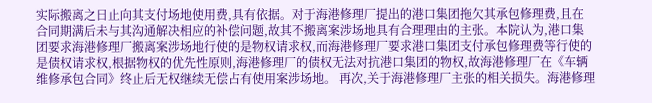实际搬离之日止向其支付场地使用费,具有依据。对于海港修理厂提出的港口集团拖欠其承包修理费,且在合同期满后未与其沟通解决相应的补偿问题,故其不搬离案涉场地具有合理理由的主张。本院认为,港口集团要求海港修理厂搬离案涉场地行使的是物权请求权,而海港修理厂要求港口集团支付承包修理费等行使的是债权请求权,根据物权的优先性原则,海港修理厂的债权无法对抗港口集团的物权,故海港修理厂在《车辆维修承包合同》终止后无权继续无偿占有使用案涉场地。 再次,关于海港修理厂主张的相关损失。海港修理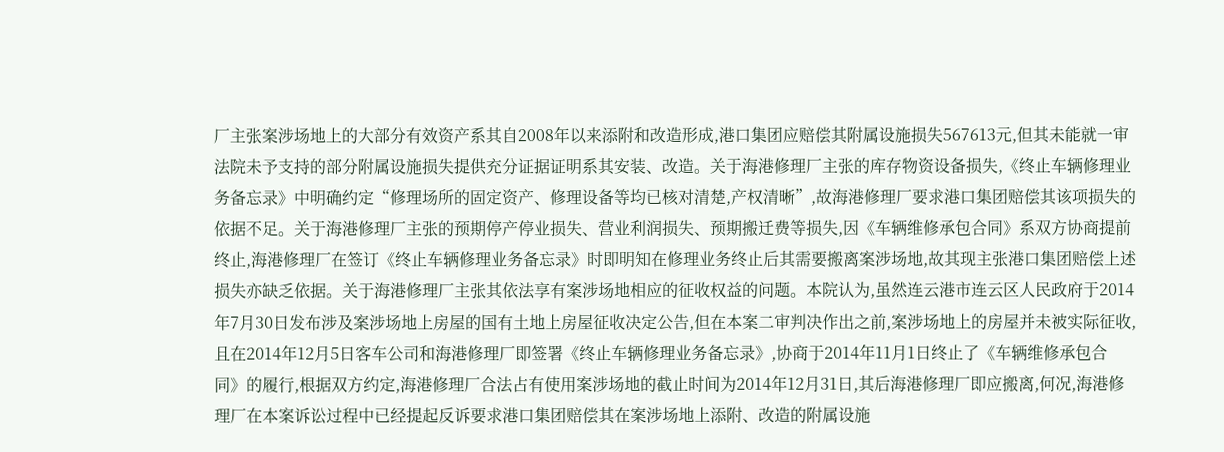厂主张案涉场地上的大部分有效资产系其自2008年以来添附和改造形成,港口集团应赔偿其附属设施损失567613元,但其未能就一审法院未予支持的部分附属设施损失提供充分证据证明系其安装、改造。关于海港修理厂主张的库存物资设备损失,《终止车辆修理业务备忘录》中明确约定“修理场所的固定资产、修理设备等均已核对清楚,产权清晰”,故海港修理厂要求港口集团赔偿其该项损失的依据不足。关于海港修理厂主张的预期停产停业损失、营业利润损失、预期搬迁费等损失,因《车辆维修承包合同》系双方协商提前终止,海港修理厂在签订《终止车辆修理业务备忘录》时即明知在修理业务终止后其需要搬离案涉场地,故其现主张港口集团赔偿上述损失亦缺乏依据。关于海港修理厂主张其依法享有案涉场地相应的征收权益的问题。本院认为,虽然连云港市连云区人民政府于2014年7月30日发布涉及案涉场地上房屋的国有土地上房屋征收决定公告,但在本案二审判决作出之前,案涉场地上的房屋并未被实际征收,且在2014年12月5日客车公司和海港修理厂即签署《终止车辆修理业务备忘录》,协商于2014年11月1日终止了《车辆维修承包合同》的履行,根据双方约定,海港修理厂合法占有使用案涉场地的截止时间为2014年12月31日,其后海港修理厂即应搬离,何况,海港修理厂在本案诉讼过程中已经提起反诉要求港口集团赔偿其在案涉场地上添附、改造的附属设施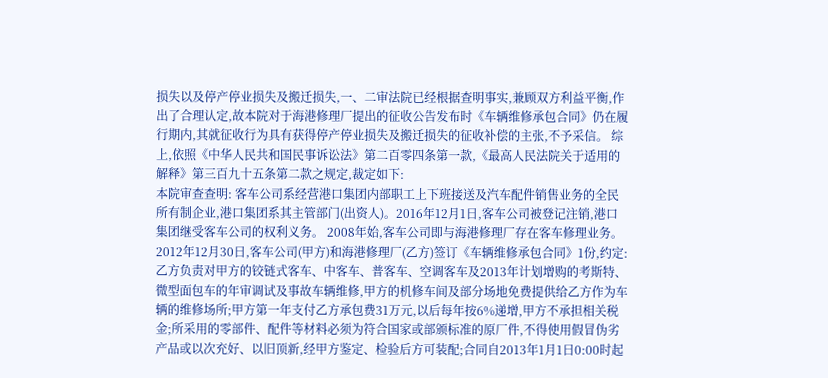损失以及停产停业损失及搬迁损失,一、二审法院已经根据查明事实,兼顾双方利益平衡,作出了合理认定,故本院对于海港修理厂提出的征收公告发布时《车辆维修承包合同》仍在履行期内,其就征收行为具有获得停产停业损失及搬迁损失的征收补偿的主张,不予采信。 综上,依照《中华人民共和国民事诉讼法》第二百零四条第一款,《最高人民法院关于适用的解释》第三百九十五条第二款之规定,裁定如下:
本院审查查明: 客车公司系经营港口集团内部职工上下班接送及汽车配件销售业务的全民所有制企业,港口集团系其主管部门(出资人)。2016年12月1日,客车公司被登记注销,港口集团继受客车公司的权利义务。 2008年始,客车公司即与海港修理厂存在客车修理业务。2012年12月30日,客车公司(甲方)和海港修理厂(乙方)签订《车辆维修承包合同》1份,约定:乙方负责对甲方的铰链式客车、中客车、普客车、空调客车及2013年计划增购的考斯特、微型面包车的年审调试及事故车辆维修,甲方的机修车间及部分场地免费提供给乙方作为车辆的维修场所;甲方第一年支付乙方承包费31万元,以后每年按6%递增,甲方不承担相关税金;所采用的零部件、配件等材料必须为符合国家或部颁标准的原厂件,不得使用假冒伪劣产品或以次充好、以旧顶新,经甲方鉴定、检验后方可装配;合同自2013年1月1日0:00时起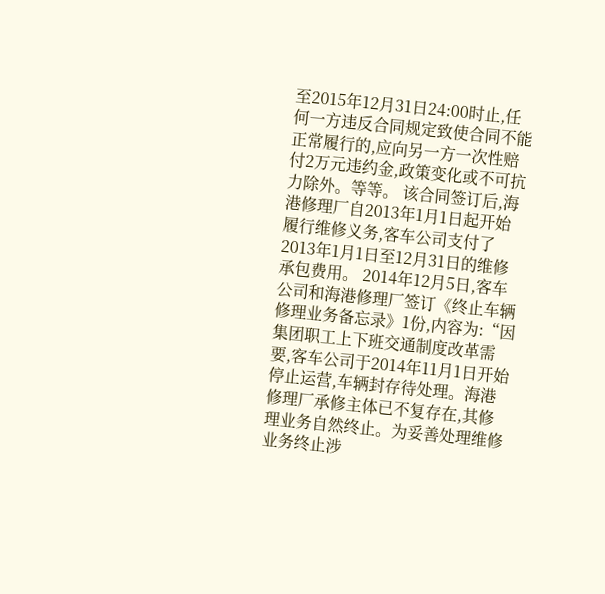至2015年12月31日24:00时止,任何一方违反合同规定致使合同不能正常履行的,应向另一方一次性赔付2万元违约金,政策变化或不可抗力除外。等等。 该合同签订后,海港修理厂自2013年1月1日起开始履行维修义务,客车公司支付了2013年1月1日至12月31日的维修承包费用。 2014年12月5日,客车公司和海港修理厂签订《终止车辆修理业务备忘录》1份,内容为:“因集团职工上下班交通制度改革需要,客车公司于2014年11月1日开始停止运营,车辆封存待处理。海港修理厂承修主体已不复存在,其修理业务自然终止。为妥善处理维修业务终止涉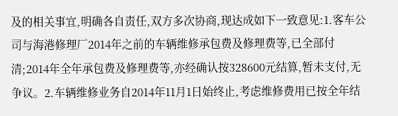及的相关事宜,明确各自责任,双方多次协商,现达成如下一致意见:1.客车公司与海港修理厂2014年之前的车辆维修承包费及修理费等,已全部付清;2014年全年承包费及修理费等,亦经确认按328600元结算,暂未支付,无争议。2.车辆维修业务自2014年11月1日始终止,考虑维修费用已按全年结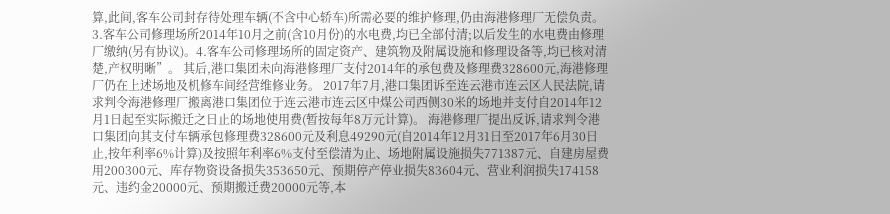算,此间,客车公司封存待处理车辆(不含中心轿车)所需必要的维护修理,仍由海港修理厂无偿负责。3.客车公司修理场所2014年10月之前(含10月份)的水电费,均已全部付清;以后发生的水电费由修理厂缴纳(另有协议)。4.客车公司修理场所的固定资产、建筑物及附属设施和修理设备等,均已核对清楚,产权明晰”。 其后,港口集团未向海港修理厂支付2014年的承包费及修理费328600元,海港修理厂仍在上述场地及机修车间经营维修业务。 2017年7月,港口集团诉至连云港市连云区人民法院,请求判令海港修理厂搬离港口集团位于连云港市连云区中煤公司西侧30米的场地并支付自2014年12月1日起至实际搬迁之日止的场地使用费(暂按每年8万元计算)。 海港修理厂提出反诉,请求判令港口集团向其支付车辆承包修理费328600元及利息49290元(自2014年12月31日至2017年6月30日止,按年利率6%计算)及按照年利率6%支付至偿清为止、场地附属设施损失771387元、自建房屋费用200300元、库存物资设备损失353650元、预期停产停业损失83604元、营业利润损失174158元、违约金20000元、预期搬迁费20000元等,本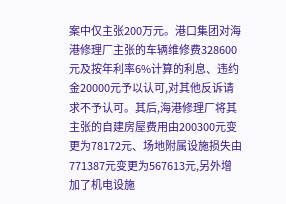案中仅主张200万元。港口集团对海港修理厂主张的车辆维修费328600元及按年利率6%计算的利息、违约金20000元予以认可,对其他反诉请求不予认可。其后,海港修理厂将其主张的自建房屋费用由200300元变更为78172元、场地附属设施损失由771387元变更为567613元,另外增加了机电设施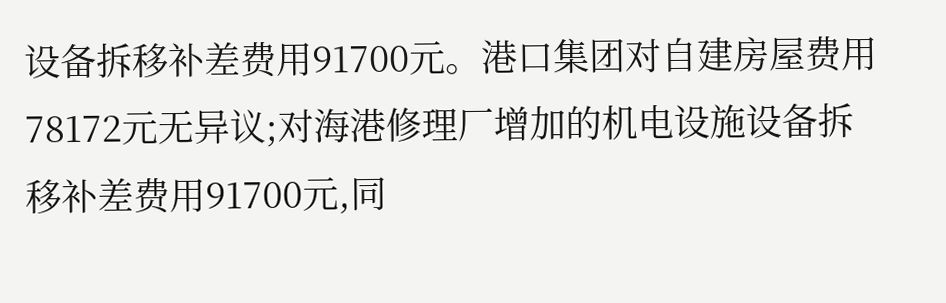设备拆移补差费用91700元。港口集团对自建房屋费用78172元无异议;对海港修理厂增加的机电设施设备拆移补差费用91700元,同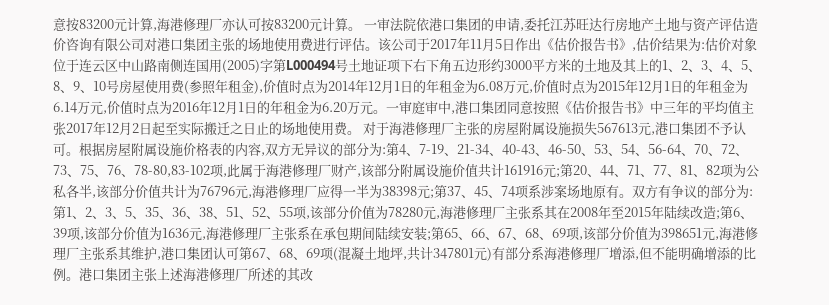意按83200元计算,海港修理厂亦认可按83200元计算。 一审法院依港口集团的申请,委托江苏旺达行房地产土地与资产评估造价咨询有限公司对港口集团主张的场地使用费进行评估。该公司于2017年11月5日作出《估价报告书》,估价结果为:估价对象位于连云区中山路南侧连国用(2005)字第L000494号土地证项下右下角五边形约3000平方米的土地及其上的1、2、3、4、5、8、9、10号房屋使用费(参照年租金),价值时点为2014年12月1日的年租金为6.08万元,价值时点为2015年12月1日的年租金为6.14万元,价值时点为2016年12月1日的年租金为6.20万元。一审庭审中,港口集团同意按照《估价报告书》中三年的平均值主张2017年12月2日起至实际搬迁之日止的场地使用费。 对于海港修理厂主张的房屋附属设施损失567613元,港口集团不予认可。根据房屋附属设施价格表的内容,双方无异议的部分为:第4、7-19、21-34、40-43、46-50、53、54、56-64、70、72、73、75、76、78-80,83-102项,此属于海港修理厂财产,该部分附属设施价值共计161916元;第20、44、71、77、81、82项为公私各半,该部分价值共计为76796元,海港修理厂应得一半为38398元;第37、45、74项系涉案场地原有。双方有争议的部分为:第1、2、3、5、35、36、38、51、52、55项,该部分价值为78280元,海港修理厂主张系其在2008年至2015年陆续改造;第6、39项,该部分价值为1636元,海港修理厂主张系在承包期间陆续安装;第65、66、67、68、69项,该部分价值为398651元,海港修理厂主张系其维护,港口集团认可第67、68、69项(混凝土地坪,共计347801元)有部分系海港修理厂增添,但不能明确增添的比例。港口集团主张上述海港修理厂所述的其改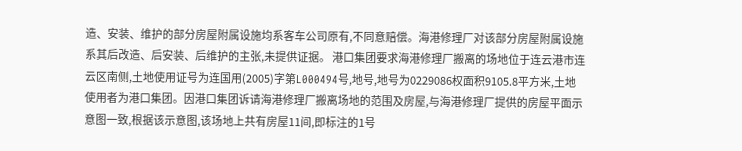造、安装、维护的部分房屋附属设施均系客车公司原有,不同意赔偿。海港修理厂对该部分房屋附属设施系其后改造、后安装、后维护的主张,未提供证据。 港口集团要求海港修理厂搬离的场地位于连云港市连云区南侧,土地使用证号为连国用(2005)字第L000494号,地号,地号为0229086权面积9105.8平方米,土地使用者为港口集团。因港口集团诉请海港修理厂搬离场地的范围及房屋,与海港修理厂提供的房屋平面示意图一致,根据该示意图,该场地上共有房屋11间,即标注的1号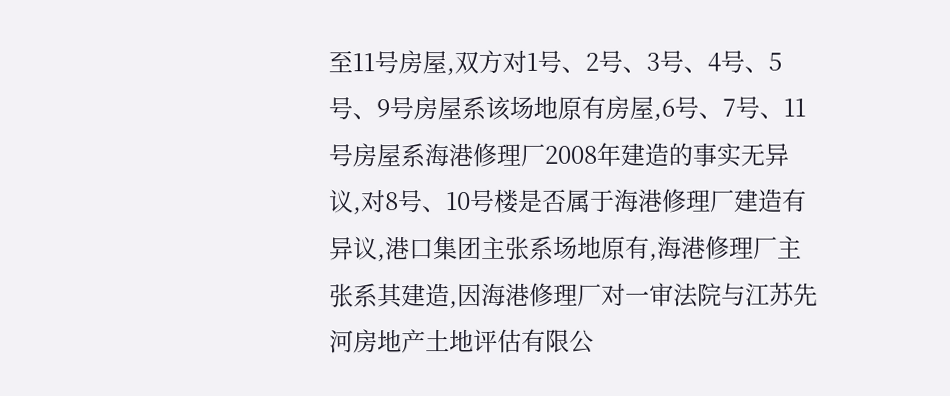至11号房屋,双方对1号、2号、3号、4号、5号、9号房屋系该场地原有房屋,6号、7号、11号房屋系海港修理厂2008年建造的事实无异议,对8号、10号楼是否属于海港修理厂建造有异议,港口集团主张系场地原有,海港修理厂主张系其建造,因海港修理厂对一审法院与江苏先河房地产土地评估有限公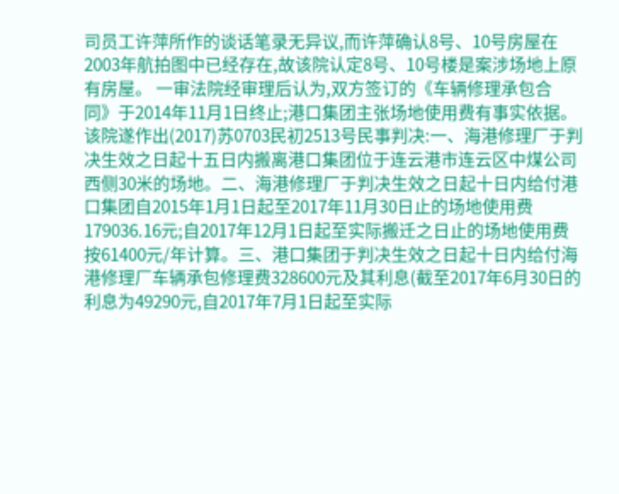司员工许萍所作的谈话笔录无异议,而许萍确认8号、10号房屋在2003年航拍图中已经存在,故该院认定8号、10号楼是案涉场地上原有房屋。 一审法院经审理后认为,双方签订的《车辆修理承包合同》于2014年11月1日终止;港口集团主张场地使用费有事实依据。该院遂作出(2017)苏0703民初2513号民事判决:一、海港修理厂于判决生效之日起十五日内搬离港口集团位于连云港市连云区中煤公司西侧30米的场地。二、海港修理厂于判决生效之日起十日内给付港口集团自2015年1月1日起至2017年11月30日止的场地使用费179036.16元;自2017年12月1日起至实际搬迁之日止的场地使用费按61400元/年计算。三、港口集团于判决生效之日起十日内给付海港修理厂车辆承包修理费328600元及其利息(截至2017年6月30日的利息为49290元,自2017年7月1日起至实际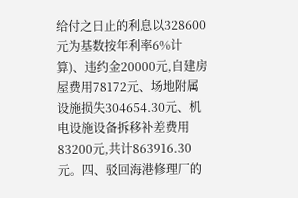给付之日止的利息以328600元为基数按年利率6%计算)、违约金20000元,自建房屋费用78172元、场地附属设施损失304654.30元、机电设施设备拆移补差费用83200元,共计863916.30元。四、驳回海港修理厂的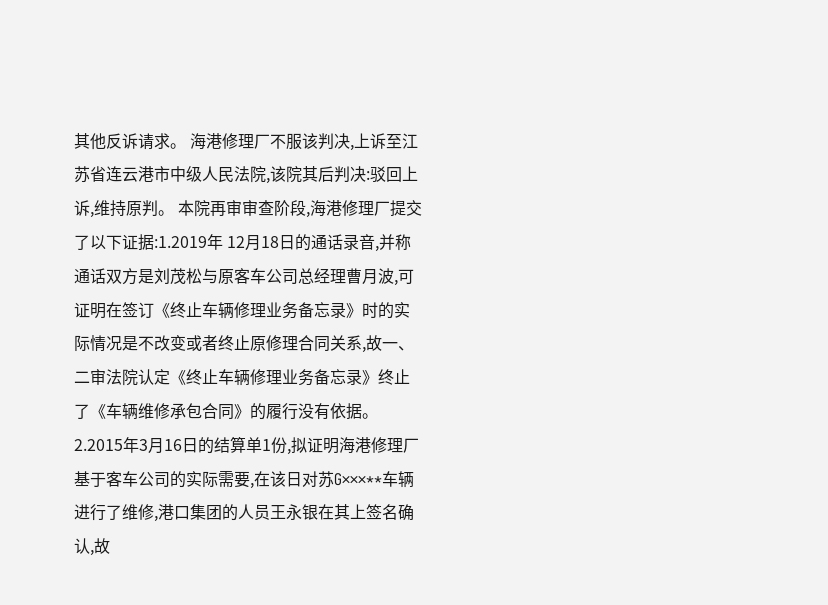其他反诉请求。 海港修理厂不服该判决,上诉至江苏省连云港市中级人民法院,该院其后判决:驳回上诉,维持原判。 本院再审审查阶段,海港修理厂提交了以下证据:1.2019年 12月18日的通话录音,并称通话双方是刘茂松与原客车公司总经理曹月波,可证明在签订《终止车辆修理业务备忘录》时的实际情况是不改变或者终止原修理合同关系,故一、二审法院认定《终止车辆修理业务备忘录》终止了《车辆维修承包合同》的履行没有依据。2.2015年3月16日的结算单1份,拟证明海港修理厂基于客车公司的实际需要,在该日对苏G×××**车辆进行了维修,港口集团的人员王永银在其上签名确认,故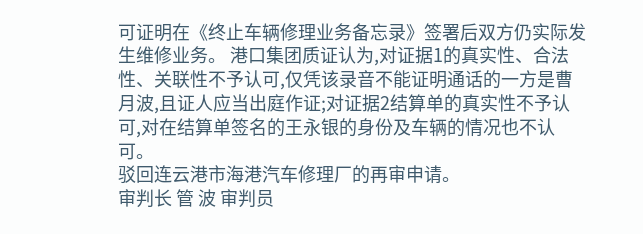可证明在《终止车辆修理业务备忘录》签署后双方仍实际发生维修业务。 港口集团质证认为,对证据1的真实性、合法性、关联性不予认可,仅凭该录音不能证明通话的一方是曹月波,且证人应当出庭作证;对证据2结算单的真实性不予认可,对在结算单签名的王永银的身份及车辆的情况也不认可。
驳回连云港市海港汽车修理厂的再审申请。
审判长 管 波 审判员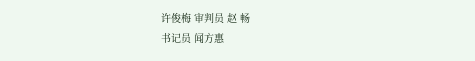许俊梅 审判员 赵 畅
书记员 闻方惠